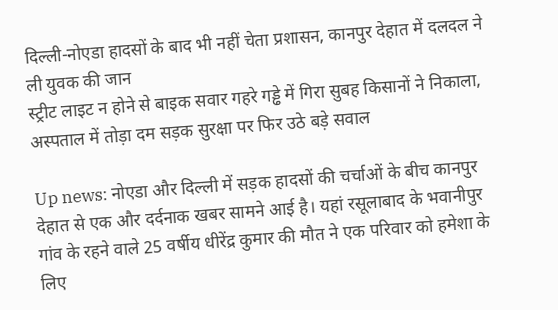दिल्ली-नोएडा हादसों के बाद भी नहीं चेता प्रशासन, कानपुर देहात में दलदल ने ली युवक की जान
स्ट्रीट लाइट न होने से बाइक सवार गहरे गड्ढे में गिरा सुबह किसानों ने निकाला, अस्पताल में तोड़ा दम सड़क सुरक्षा पर फिर उठे बड़े सवाल

Up news: नोएडा और दिल्ली में सड़क हादसों की चर्चाओं के बीच कानपुर देहात से एक और दर्दनाक खबर सामने आई है। यहां रसूलाबाद के भवानीपुर गांव के रहने वाले 25 वर्षीय धीरेंद्र कुमार की मौत ने एक परिवार को हमेशा के लिए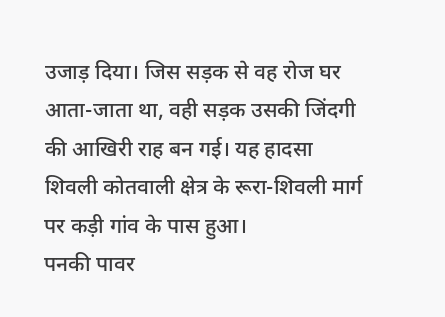उजाड़ दिया। जिस सड़क से वह रोज घर आता-जाता था, वही सड़क उसकी जिंदगी की आखिरी राह बन गई। यह हादसा शिवली कोतवाली क्षेत्र के रूरा-शिवली मार्ग पर कड़ी गांव के पास हुआ।
पनकी पावर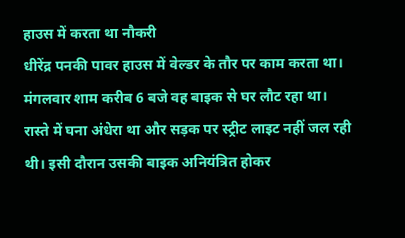हाउस में करता था नौकरी
धीरेंद्र पनकी पावर हाउस में वेल्डर के तौर पर काम करता था। मंगलवार शाम करीब 6 बजे वह बाइक से घर लौट रहा था। रास्ते में घना अंधेरा था और सड़क पर स्ट्रीट लाइट नहीं जल रही थी। इसी दौरान उसकी बाइक अनियंत्रित होकर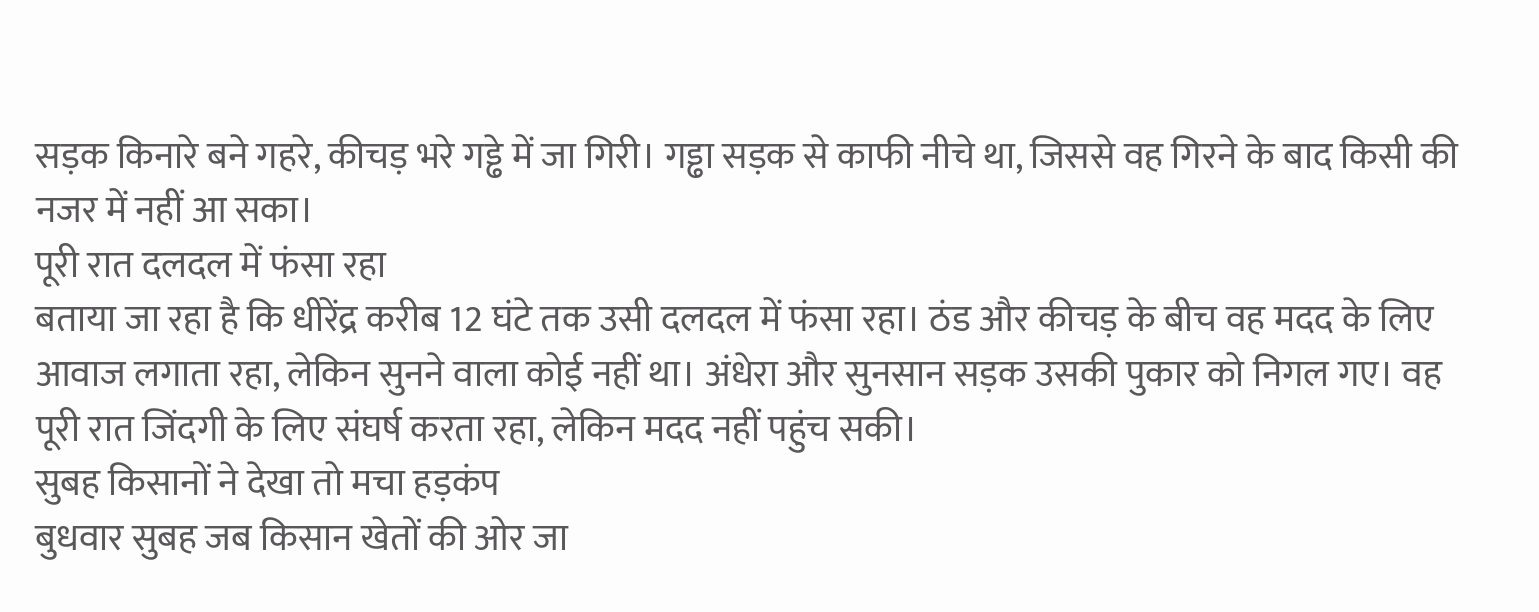सड़क किनारे बने गहरे, कीचड़ भरे गड्ढे में जा गिरी। गड्ढा सड़क से काफी नीचे था, जिससे वह गिरने के बाद किसी की नजर में नहीं आ सका।
पूरी रात दलदल में फंसा रहा
बताया जा रहा है कि धीरेंद्र करीब 12 घंटे तक उसी दलदल में फंसा रहा। ठंड और कीचड़ के बीच वह मदद के लिए आवाज लगाता रहा, लेकिन सुनने वाला कोई नहीं था। अंधेरा और सुनसान सड़क उसकी पुकार को निगल गए। वह पूरी रात जिंदगी के लिए संघर्ष करता रहा, लेकिन मदद नहीं पहुंच सकी।
सुबह किसानों ने देखा तो मचा हड़कंप
बुधवार सुबह जब किसान खेतों की ओर जा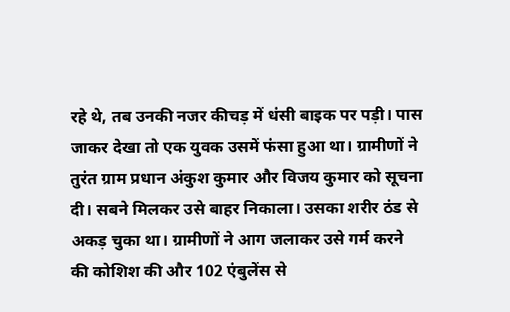रहे थे, तब उनकी नजर कीचड़ में धंसी बाइक पर पड़ी। पास जाकर देखा तो एक युवक उसमें फंसा हुआ था। ग्रामीणों ने तुरंत ग्राम प्रधान अंकुश कुमार और विजय कुमार को सूचना दी। सबने मिलकर उसे बाहर निकाला। उसका शरीर ठंड से अकड़ चुका था। ग्रामीणों ने आग जलाकर उसे गर्म करने की कोशिश की और 102 एंबुलेंस से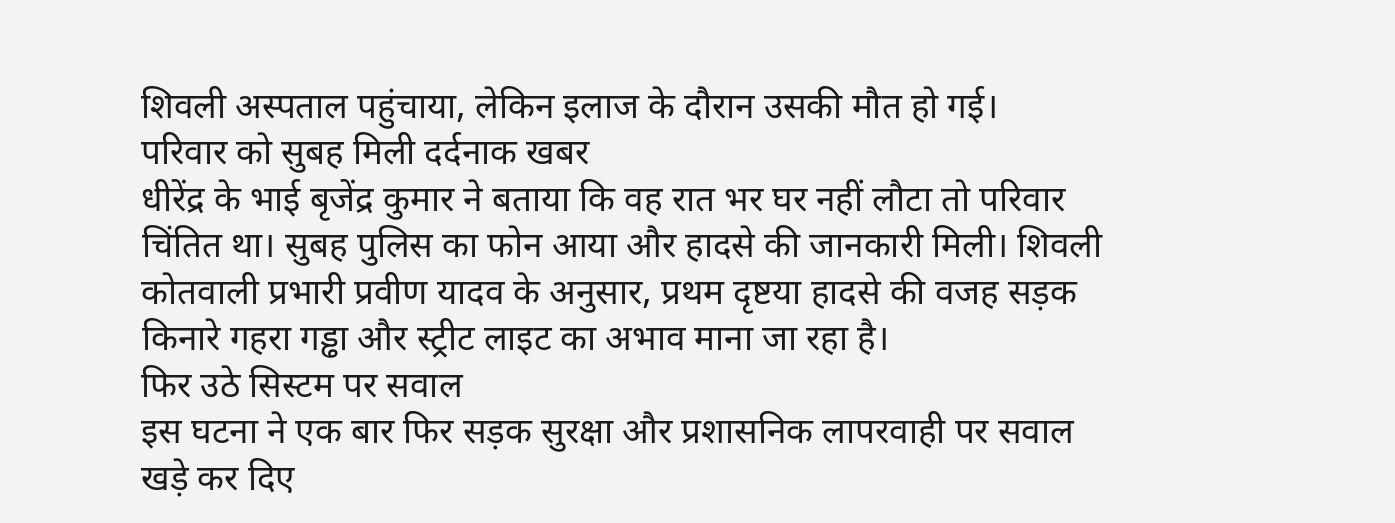शिवली अस्पताल पहुंचाया, लेकिन इलाज के दौरान उसकी मौत हो गई।
परिवार को सुबह मिली दर्दनाक खबर
धीरेंद्र के भाई बृजेंद्र कुमार ने बताया कि वह रात भर घर नहीं लौटा तो परिवार चिंतित था। सुबह पुलिस का फोन आया और हादसे की जानकारी मिली। शिवली कोतवाली प्रभारी प्रवीण यादव के अनुसार, प्रथम दृष्टया हादसे की वजह सड़क किनारे गहरा गड्ढा और स्ट्रीट लाइट का अभाव माना जा रहा है।
फिर उठे सिस्टम पर सवाल
इस घटना ने एक बार फिर सड़क सुरक्षा और प्रशासनिक लापरवाही पर सवाल खड़े कर दिए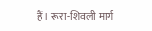हैं। रूरा-शिवली मार्ग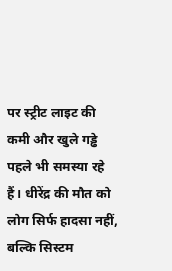पर स्ट्रीट लाइट की कमी और खुले गड्ढे पहले भी समस्या रहे हैं। धीरेंद्र की मौत को लोग सिर्फ हादसा नहीं, बल्कि सिस्टम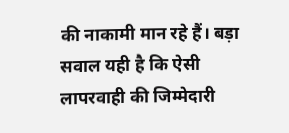की नाकामी मान रहे हैं। बड़ा सवाल यही है कि ऐसी लापरवाही की जिम्मेदारी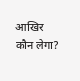आखिर कौन लेगा?